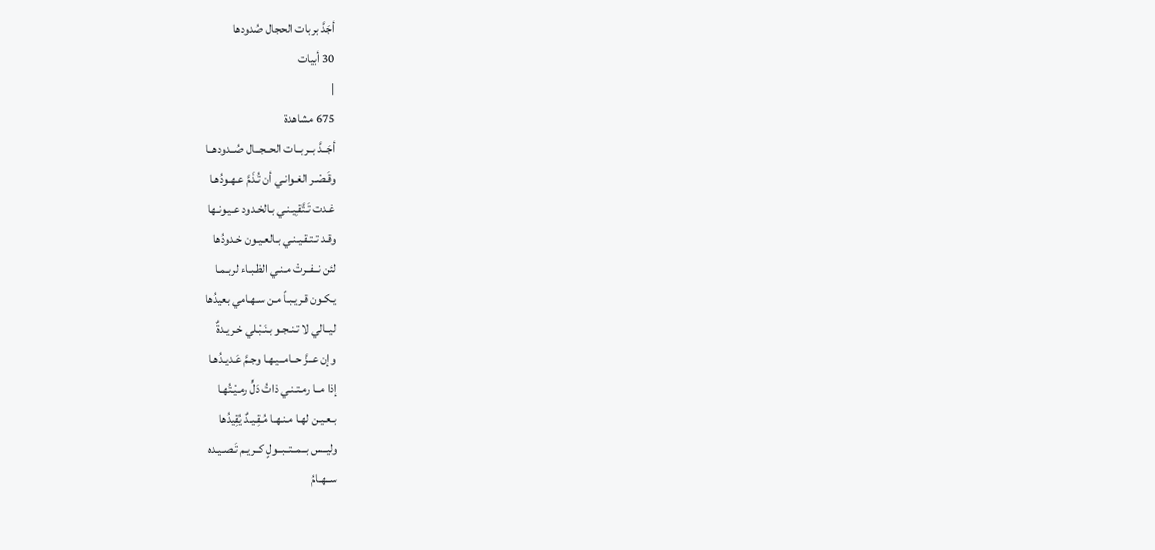أجَدَّ بربات الحجال صُدودها
30 أبيات
|
675 مشاهدة
أجَــدَّ بــربــات الحــجــال صُــدودهــا
وقَـصْـر الغـوانـي أن تُـذَمَّ عـهـودُهـا
غـدت تَـتَّقـِيـنـي بـالخـدود عـيـونـها
وقـد تـتـقـيـنـي بـالعـيـون خـدودُها
لئن نــفــرتْ مـنـي الظـبـاء لربـمـا
يـكـون قـريـبـاً مـن سـهـامي بعيدُها
ليــالي لا تـنـجـو بـنَـبْـلي خـريـدةٌ
وإن عــزَّ حــامــيـهـا وجـمَّ عَـديـدُهـا
إذا مــا رمـتـنـي ذاتُ دَلٍّ رمـيْـتُهـا
بـعـيـن لهـا مـنـهـا مُـقِـيـدٌ يُقِيدُها
وليــس بــمــتــبــولٍ كــريـم تَـصـيـده
ســهـامُ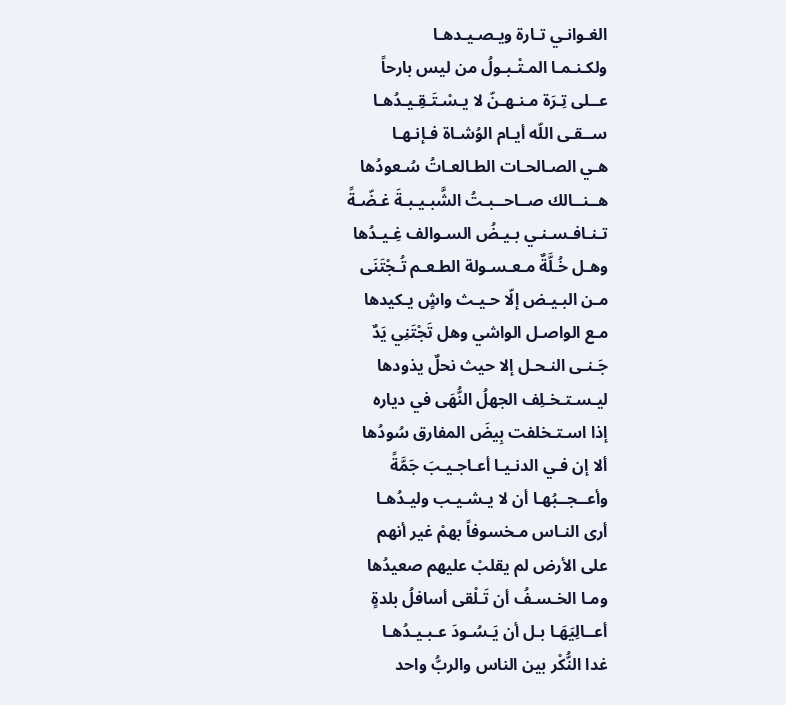الغـوانـي تـارة ويـصـيـدهـا
ولكـنـمـا المـتْـبـولُ من ليس بارحاً
عــلى تِـرَة مـنـهـنّ لا يـسْـتَـقِـيـدُهـا
ســقـى اللّه أيـام الوُشـاة فـإنـهـا
هـي الصـالحـات الطـالعـاتُ سُـعودُها
هــنــالك صــاحــبـتُ الشَّبـيـبـةَ غـضّـةً
تـنـافـسـنـي بـيـضُ السـوالف غِـيـدُها
وهـل خُـلَّةٌ مـعـسـولة الطـعـم تُـجْتَنَى
مـن البـيـض إلّا حـيـث واشٍ يـكيدها
مـع الواصـل الواشي وهل تَجْتَنِي يَدٌ
جَـنـى النـحـل إلا حيث نحلٌ يذودها
ليـسـتـخـلِف الجهلُ النُّهَى في دياره
إذا اسـتـخلفت بِيضَ المفارق سُودُها
ألا إن فـي الدنـيـا أعـاجـيـبَ جَمَّةً
وأعــجــبُهـا أن لا يـشـيـب وليـدُهـا
أرى النـاس مـخسوفاً بهمْ غير أنهم
على الأرض لم يقلبْ عليهم صعيدُها
ومـا الخـسـفُ أن تَـلْقى أسافلُ بلدةٍ
أعــالِيَهَـا بـل أن يَـسُـودَ عـبـيـدُهـا
غدا النُّكْر بين الناس والربُّ واحد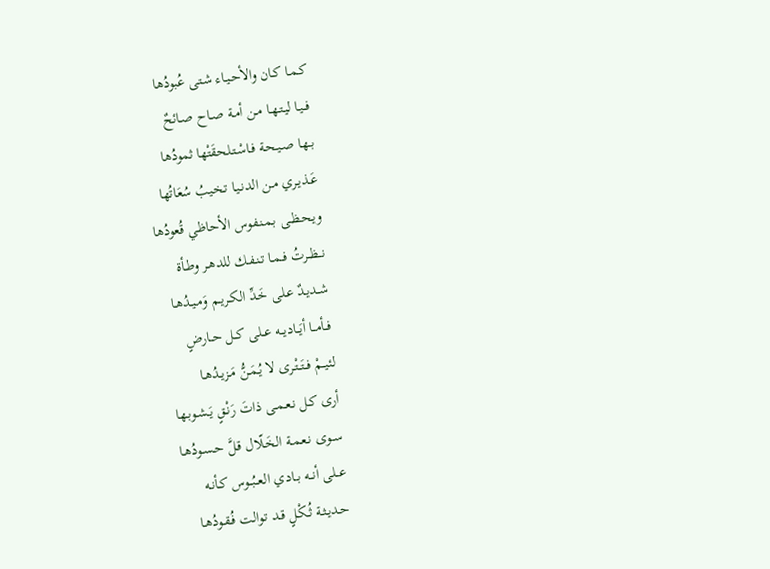كـمـا كـان والأحـيـاء شـتى عُبودُها
فــيـا ليـتـهـا مـن أمـة صـاح صـائحٌ
بـهـا صـيـحـة فـاسْـتـلحقَتْها ثمودُها
عَـذيـري مـن الدنـيـا تـخيبُ سُعَاتُها
ويـحـظـى بـمـنـفوس الأحاظي قُعودُها
نــظــرتُ فــمـا تـنـفـك للدهـر وطـأة
شــديـدٌ عـلى خَـدِّ الكـريـم وَمـيـدُهـا
فــأمــا أيَــاديــه عــلى كــل حــارضٍ
لئيــمْ فــتَــتْـرى لا يُـمَـنُّ مَـزيـدُهـا
أرى كـل نـعـمـى ذاتَ رَنْـقٍ يَـشـوبـها
ســوى نـعـمـة الخَـلّال قـلَّ حـسـودُهـا
عــلى أنــه بــادي العــبُــوس كـأنـه
حـديـثـة ثُـكْـلٍ قـد تـوالت فُـقـودُهـا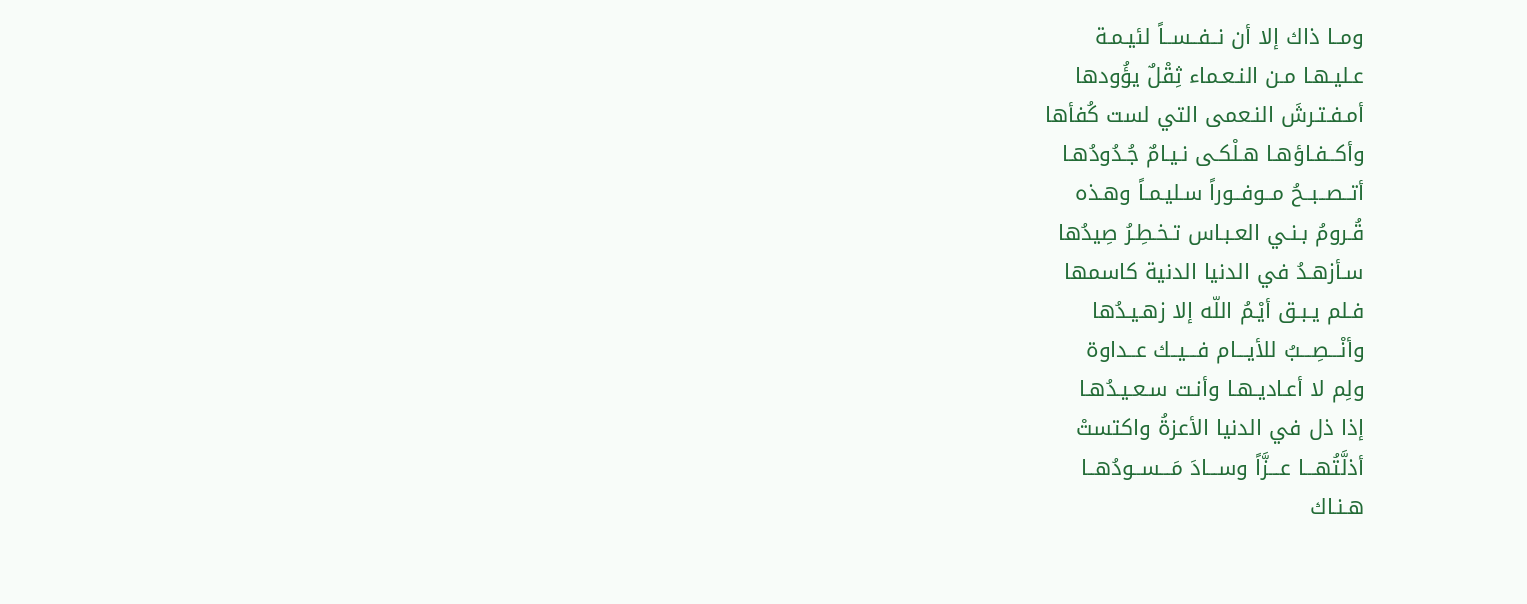ومــا ذاك إلا أن نــفــســاً لئيـمـة
عـليـهـا مـن النـعـماء ثِقْلٌ يؤُودها
أمـفـتـرشَ النـعمى التي لست كُفأها
وأكــفـاؤهـا هـلْكـى نـيـامٌ جُـدُودُهـا
أتــصــبــحُ مــوفــوراً سـليـمـاً وهـذه
قُـرومُ بـنـي العـبـاس تـخـطِـرُ صِيدُها
سـأزهـدُ في الدنيا الدنية كاسمها
فـلم يـبـق أيْـمُ اللّه إلا زهـيـدُها
وأنْـــصِـــبُ للأيـــام فـــيــك عــداوة
ولِم لا أعـاديـهـا وأنـت سـعـيـدُهـا
إذا ذل في الدنيا الأعزةُ واكتستْ
أذلَّتُهـــا عـــزَّاً وســـادَ مَـــســودُهــا
هـنـاك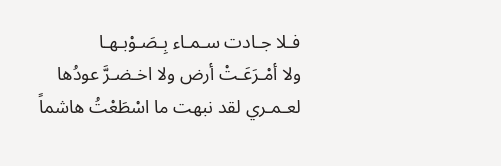فـلا جـادت سـمـاء بِـصَـوْبـهـا
ولا أمْـرَعَـتْ أرض ولا اخـضـرَّ عودُها
لعـمـري لقد نبهت ما اسْطَعْتُ هاشماً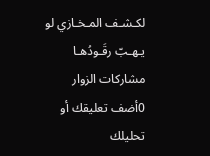لكـشـف المـخـازي لو يـهـبّ رقَـودُهـا
مشاركات الزوار
0أضف تعليقك أو تحليلك